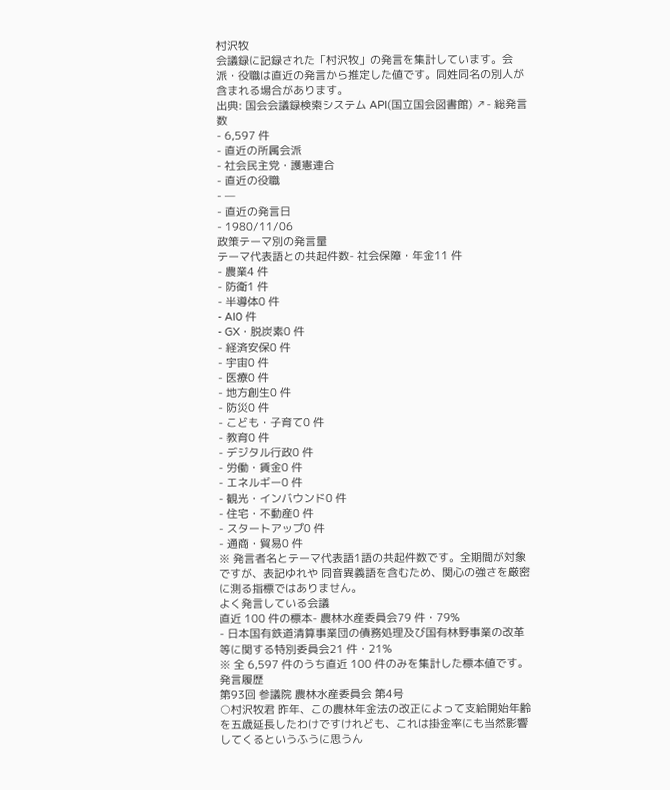村沢牧
会議録に記録された「村沢牧」の発言を集計しています。会派・役職は直近の発言から推定した値です。同姓同名の別人が含まれる場合があります。
出典: 国会会議録検索システム API(国立国会図書館) ↗- 総発言数
- 6,597 件
- 直近の所属会派
- 社会民主党・護憲連合
- 直近の役職
- —
- 直近の発言日
- 1980/11/06
政策テーマ別の発言量
テーマ代表語との共起件数- 社会保障・年金11 件
- 農業4 件
- 防衛1 件
- 半導体0 件
- AI0 件
- GX・脱炭素0 件
- 経済安保0 件
- 宇宙0 件
- 医療0 件
- 地方創生0 件
- 防災0 件
- こども・子育て0 件
- 教育0 件
- デジタル行政0 件
- 労働・賃金0 件
- エネルギー0 件
- 観光・インバウンド0 件
- 住宅・不動産0 件
- スタートアップ0 件
- 通商・貿易0 件
※ 発言者名とテーマ代表語1語の共起件数です。全期間が対象ですが、表記ゆれや 同音異義語を含むため、関心の強さを厳密に測る指標ではありません。
よく発言している会議
直近 100 件の標本- 農林水産委員会79 件・79%
- 日本国有鉄道清算事業団の債務処理及び国有林野事業の改革等に関する特別委員会21 件・21%
※ 全 6,597 件のうち直近 100 件のみを集計した標本値です。
発言履歴
第93回 参議院 農林水産委員会 第4号
○村沢牧君 昨年、この農林年金法の改正によって支給開始年齢を五歳延長したわけですけれども、これは掛金率にも当然影響してくるというふうに思うん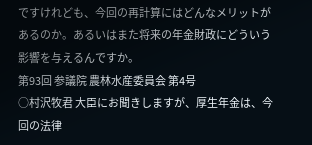ですけれども、今回の再計算にはどんなメリットがあるのか。あるいはまた将来の年金財政にどういう影響を与えるんですか。
第93回 参議院 農林水産委員会 第4号
○村沢牧君 大臣にお聞きしますが、厚生年金は、今回の法律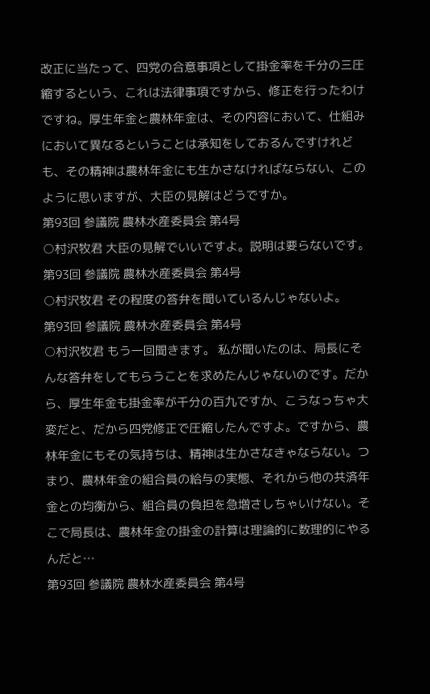改正に当たって、四党の合意事項として掛金率を千分の三圧縮するという、これは法律事項ですから、修正を行ったわけですね。厚生年金と農林年金は、その内容において、仕組みにおいて異なるということは承知をしておるんですけれども、その精神は農林年金にも生かさなければならない、このように思いますが、大臣の見解はどうですか。
第93回 参議院 農林水産委員会 第4号
○村沢牧君 大臣の見解でいいですよ。説明は要らないです。
第93回 参議院 農林水産委員会 第4号
○村沢牧君 その程度の答弁を聞いているんじゃないよ。
第93回 参議院 農林水産委員会 第4号
○村沢牧君 もう一回聞きます。 私が聞いたのは、局長にそんな答弁をしてもらうことを求めたんじゃないのです。だから、厚生年金も掛金率が千分の百九ですか、こうなっちゃ大変だと、だから四党修正で圧縮したんですよ。ですから、農林年金にもその気持ちは、精神は生かさなきゃならない。つまり、農林年金の組合員の給与の実態、それから他の共済年金との均衡から、組合員の負担を急増さしちゃいけない。そこで局長は、農林年金の掛金の計算は理論的に数理的にやるんだと…
第93回 参議院 農林水産委員会 第4号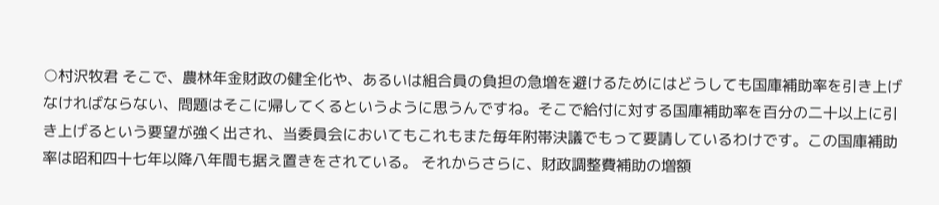○村沢牧君 そこで、農林年金財政の健全化や、あるいは組合員の負担の急増を避けるためにはどうしても国庫補助率を引き上げなければならない、問題はそこに帰してくるというように思うんですね。そこで給付に対する国庫補助率を百分の二十以上に引き上げるという要望が強く出され、当委員会においてもこれもまた毎年附帯決議でもって要請しているわけです。この国庫補助率は昭和四十七年以降八年間も据え置きをされている。 それからさらに、財政調整費補助の増額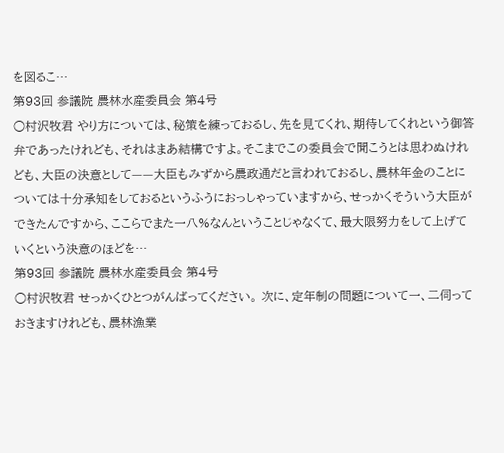を図るこ…
第93回 参議院 農林水産委員会 第4号
○村沢牧君 やり方については、秘策を練っておるし、先を見てくれ、期待してくれという御答弁であったけれども、それはまあ結構ですよ。そこまでこの委員会で聞こうとは思わぬけれども、大臣の決意として——大臣もみずから農政通だと言われておるし、農林年金のことについては十分承知をしておるというふうにおっしゃっていますから、せっかくそういう大臣ができたんですから、ここらでまた一八%なんということじゃなくて、最大限努力をして上げていくという決意のほどを…
第93回 参議院 農林水産委員会 第4号
○村沢牧君 せっかくひとつがんばってください。 次に、定年制の問題について一、二伺っておきますけれども、農林漁業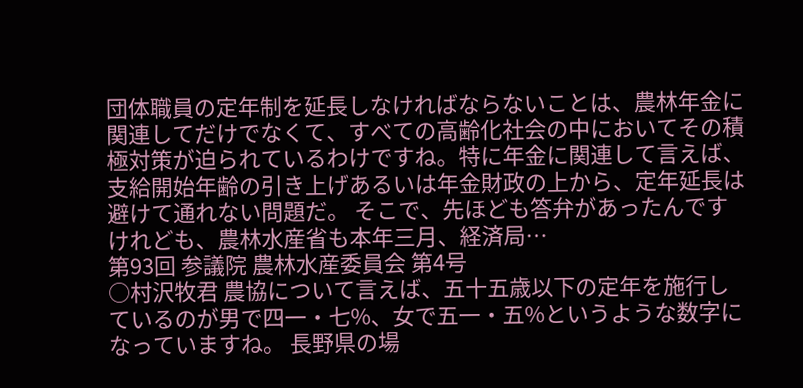団体職員の定年制を延長しなければならないことは、農林年金に関連してだけでなくて、すべての高齢化社会の中においてその積極対策が迫られているわけですね。特に年金に関連して言えば、支給開始年齢の引き上げあるいは年金財政の上から、定年延長は避けて通れない問題だ。 そこで、先ほども答弁があったんですけれども、農林水産省も本年三月、経済局…
第93回 参議院 農林水産委員会 第4号
○村沢牧君 農協について言えば、五十五歳以下の定年を施行しているのが男で四一・七%、女で五一・五%というような数字になっていますね。 長野県の場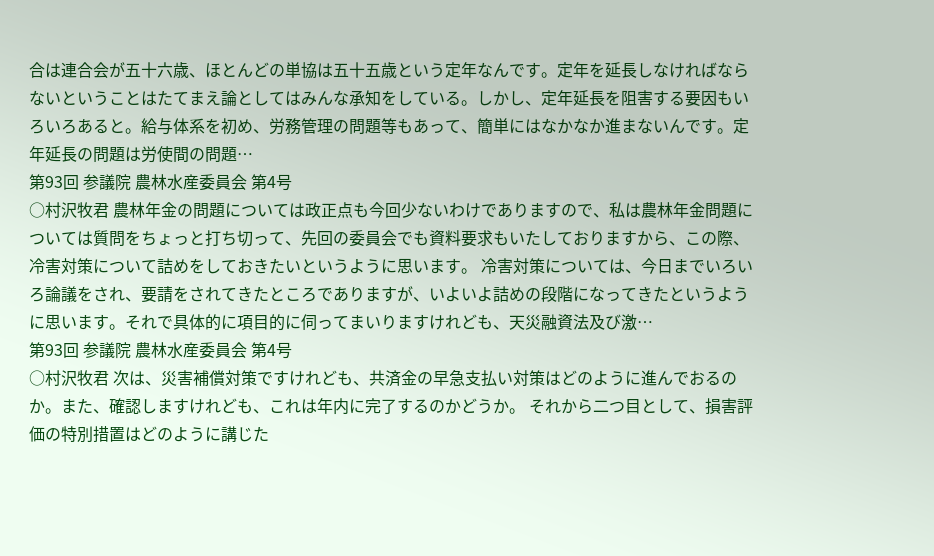合は連合会が五十六歳、ほとんどの単協は五十五歳という定年なんです。定年を延長しなければならないということはたてまえ論としてはみんな承知をしている。しかし、定年延長を阻害する要因もいろいろあると。給与体系を初め、労務管理の問題等もあって、簡単にはなかなか進まないんです。定年延長の問題は労使間の問題…
第93回 参議院 農林水産委員会 第4号
○村沢牧君 農林年金の問題については政正点も今回少ないわけでありますので、私は農林年金問題については質問をちょっと打ち切って、先回の委員会でも資料要求もいたしておりますから、この際、冷害対策について詰めをしておきたいというように思います。 冷害対策については、今日までいろいろ論議をされ、要請をされてきたところでありますが、いよいよ詰めの段階になってきたというように思います。それで具体的に項目的に伺ってまいりますけれども、天災融資法及び激…
第93回 参議院 農林水産委員会 第4号
○村沢牧君 次は、災害補償対策ですけれども、共済金の早急支払い対策はどのように進んでおるのか。また、確認しますけれども、これは年内に完了するのかどうか。 それから二つ目として、損害評価の特別措置はどのように講じた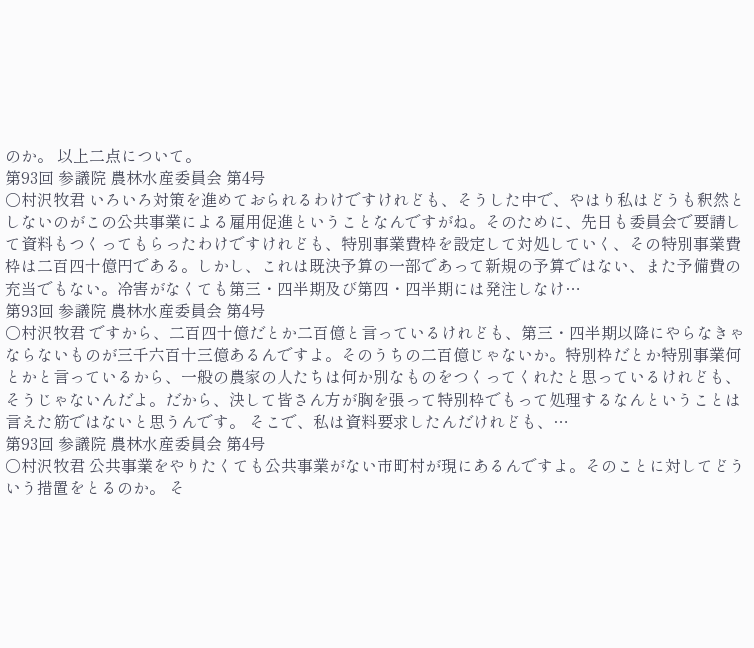のか。 以上二点について。
第93回 参議院 農林水産委員会 第4号
○村沢牧君 いろいろ対策を進めておられるわけですけれども、そうした中で、やはり私はどうも釈然としないのがこの公共事業による雇用促進ということなんですがね。そのために、先日も委員会で要請して資料もつくってもらったわけですけれども、特別事業費枠を設定して対処していく、その特別事業費枠は二百四十億円である。しかし、これは既決予算の一部であって新規の予算ではない、また予備費の充当でもない。冷害がなくても第三・四半期及び第四・四半期には発注しなけ…
第93回 参議院 農林水産委員会 第4号
○村沢牧君 ですから、二百四十億だとか二百億と言っているけれども、第三・四半期以降にやらなきゃならないものが三千六百十三億あるんですよ。そのうちの二百億じゃないか。特別枠だとか特別事業何とかと言っているから、一般の農家の人たちは何か別なものをつくってくれたと思っているけれども、そうじゃないんだよ。だから、決して皆さん方が胸を張って特別枠でもって処理するなんということは言えた筋ではないと思うんです。 そこで、私は資料要求したんだけれども、…
第93回 参議院 農林水産委員会 第4号
○村沢牧君 公共事業をやりたくても公共事業がない市町村が現にあるんですよ。そのことに対してどういう措置をとるのか。 そ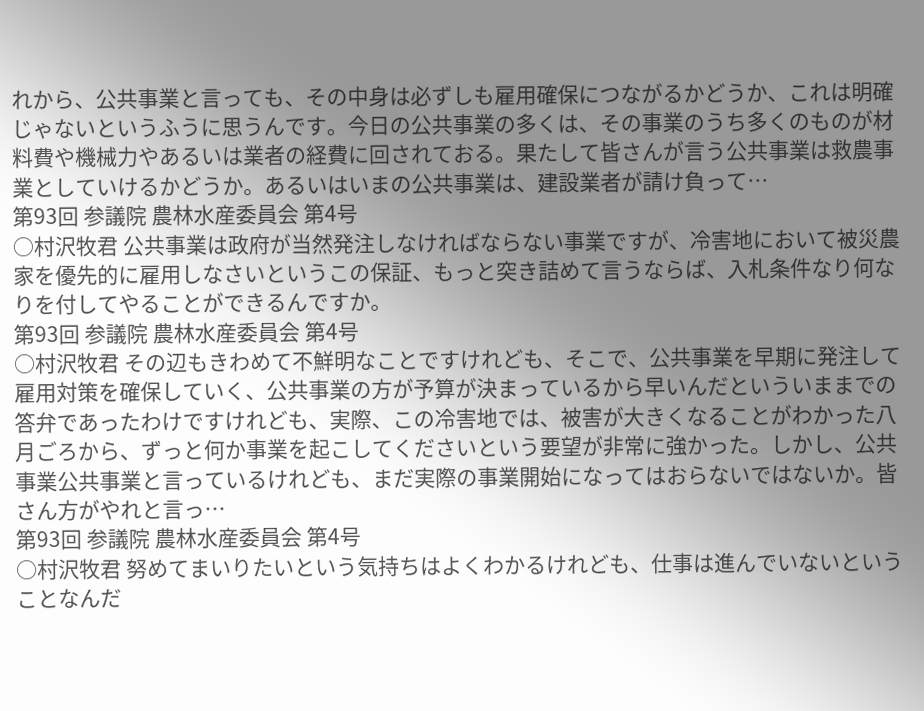れから、公共事業と言っても、その中身は必ずしも雇用確保につながるかどうか、これは明確じゃないというふうに思うんです。今日の公共事業の多くは、その事業のうち多くのものが材料費や機械力やあるいは業者の経費に回されておる。果たして皆さんが言う公共事業は救農事業としていけるかどうか。あるいはいまの公共事業は、建設業者が請け負って…
第93回 参議院 農林水産委員会 第4号
○村沢牧君 公共事業は政府が当然発注しなければならない事業ですが、冷害地において被災農家を優先的に雇用しなさいというこの保証、もっと突き詰めて言うならば、入札条件なり何なりを付してやることができるんですか。
第93回 参議院 農林水産委員会 第4号
○村沢牧君 その辺もきわめて不鮮明なことですけれども、そこで、公共事業を早期に発注して雇用対策を確保していく、公共事業の方が予算が決まっているから早いんだといういままでの答弁であったわけですけれども、実際、この冷害地では、被害が大きくなることがわかった八月ごろから、ずっと何か事業を起こしてくださいという要望が非常に強かった。しかし、公共事業公共事業と言っているけれども、まだ実際の事業開始になってはおらないではないか。皆さん方がやれと言っ…
第93回 参議院 農林水産委員会 第4号
○村沢牧君 努めてまいりたいという気持ちはよくわかるけれども、仕事は進んでいないということなんだ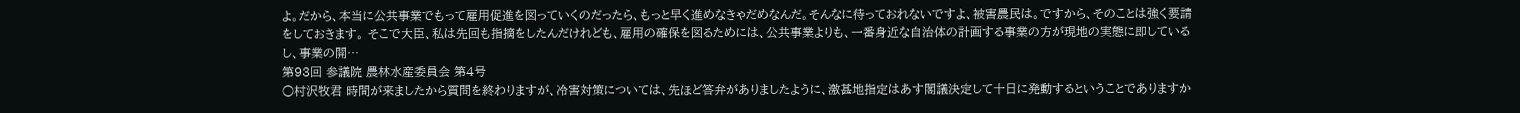よ。だから、本当に公共事業でもって雇用促進を図っていくのだったら、もっと早く進めなきゃだめなんだ。そんなに待っておれないですよ、被害農民は。ですから、そのことは強く要請をしておきます。 そこで大臣、私は先回も指摘をしたんだけれども、雇用の確保を図るためには、公共事業よりも、一番身近な自治体の計画する事業の方が現地の実態に即しているし、事業の開…
第93回 参議院 農林水産委員会 第4号
○村沢牧君 時間が来ましたから質問を終わりますが、冷害対策については、先ほど答弁がありましたように、激甚地指定はあす閣議決定して十日に発動するということでありますか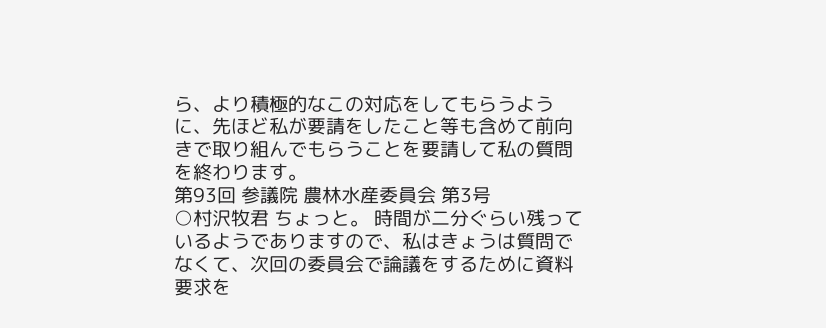ら、より積極的なこの対応をしてもらうように、先ほど私が要請をしたこと等も含めて前向きで取り組んでもらうことを要請して私の質問を終わります。
第93回 参議院 農林水産委員会 第3号
○村沢牧君 ちょっと。 時間が二分ぐらい残っているようでありますので、私はきょうは質問でなくて、次回の委員会で論議をするために資料要求を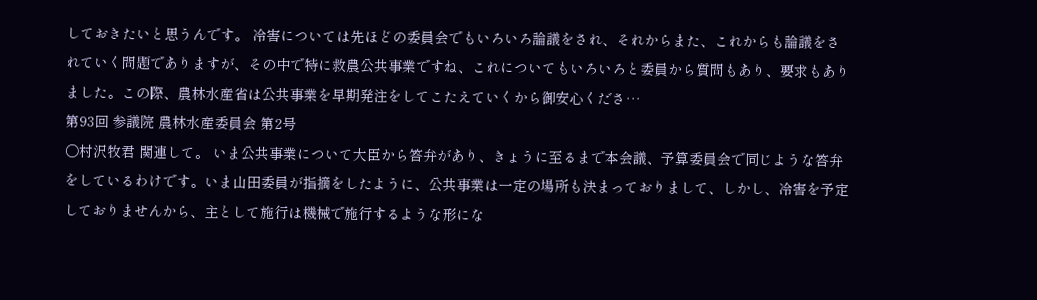しておきたいと思うんです。 冷害については先ほどの委員会でもいろいろ論議をされ、それからまた、これからも論議をされていく問題でありますが、その中で特に救農公共事業ですね、これについてもいろいろと委員から質問もあり、要求もありました。この際、農林水産省は公共事業を早期発注をしてこたえていくから御安心くださ…
第93回 参議院 農林水産委員会 第2号
○村沢牧君 関連して。 いま公共事業について大臣から答弁があり、きょうに至るまで本会議、予算委員会で同じような答弁をしているわけです。いま山田委員が指摘をしたように、公共事業は一定の場所も決まっておりまして、しかし、冷害を予定しておりませんから、主として施行は機械で施行するような形にな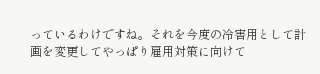っているわけですね。それを今度の冷害用として計画を変更してやっぱり雇用対策に向けて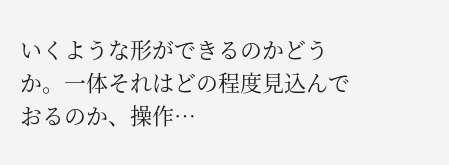いくような形ができるのかどうか。一体それはどの程度見込んでおるのか、操作…